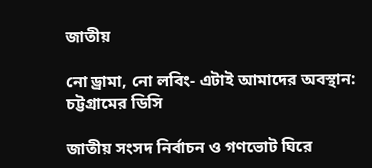জাতীয়

নো ড্রামা, নো লবিং- এটাই আমাদের অবস্থান: চট্টগ্রামের ডিসি

জাতীয় সংসদ নির্বাচন ও গণভোট ঘিরে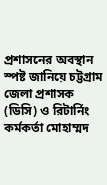প্রশাসনের অবস্থান স্পষ্ট জানিয়ে চট্টগ্রাম জেলা প্রশাসক (ডিসি) ও রিটার্নিং কর্মকর্তা মোহাম্মদ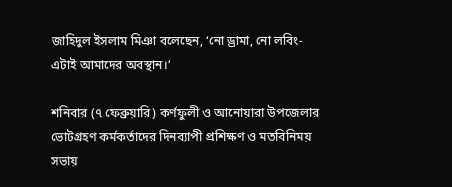জাহিদুল ইসলাম মিঞা বলেছেন, ‘নো ড্রামা, নো লবিং- এটাই আমাদের অবস্থান।’

শনিবার (৭ ফেব্রুয়ারি) কর্ণফুলী ও আনোয়ারা উপজেলার ভোটগ্রহণ কর্মকর্তাদের দিনব্যাপী প্রশিক্ষণ ও মতবিনিময় সভায়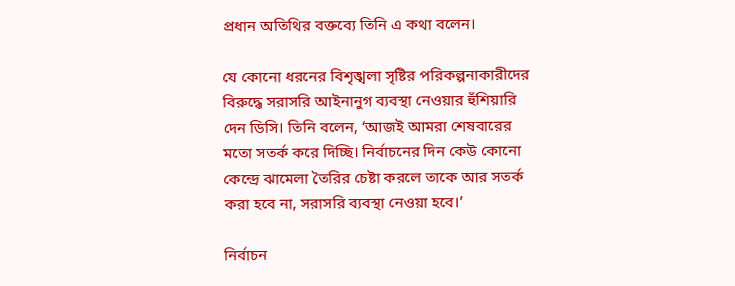প্রধান অতিথির বক্তব্যে তিনি এ কথা বলেন।

যে কোনো ধরনের বিশৃঙ্খলা সৃষ্টির পরিকল্পনাকারীদের বিরুদ্ধে সরাসরি আইনানুগ ব্যবস্থা নেওয়ার হুঁশিয়ারি দেন ডিসি। তিনি বলেন, ‘আজই আমরা শেষবারের মতো সতর্ক করে দিচ্ছি। নির্বাচনের দিন কেউ কোনো কেন্দ্রে ঝামেলা তৈরির চেষ্টা করলে তাকে আর সতর্ক করা হবে না, সরাসরি ব্যবস্থা নেওয়া হবে।’

নির্বাচন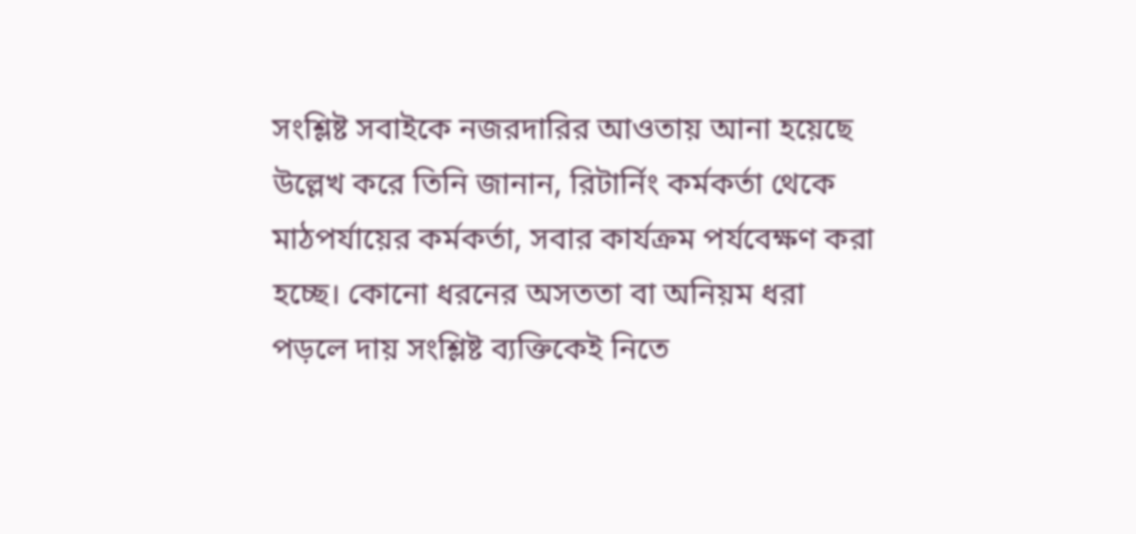সংশ্লিষ্ট সবাইকে নজরদারির আওতায় আনা হয়েছে উল্লেখ করে তিনি জানান, রিটার্নিং কর্মকর্তা থেকে মাঠপর্যায়ের কর্মকর্তা, সবার কার্যক্রম পর্যবেক্ষণ করা হচ্ছে। কোনো ধরনের অসততা বা অনিয়ম ধরা পড়লে দায় সংশ্লিষ্ট ব্যক্তিকেই নিতে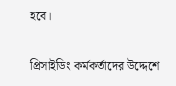হবে।

প্রিসাইডিং কর্মকর্তাদের উদ্দেশে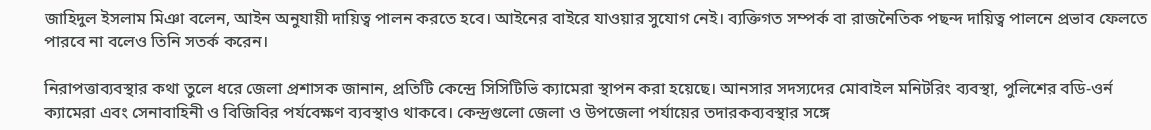জাহিদুল ইসলাম মিঞা বলেন, আইন অনুযায়ী দায়িত্ব পালন করতে হবে। আইনের বাইরে যাওয়ার সুযোগ নেই। ব্যক্তিগত সম্পর্ক বা রাজনৈতিক পছন্দ দায়িত্ব পালনে প্রভাব ফেলতে পারবে না বলেও তিনি সতর্ক করেন।

নিরাপত্তাব্যবস্থার কথা তুলে ধরে জেলা প্রশাসক জানান, প্রতিটি কেন্দ্রে সিসিটিভি ক্যামেরা স্থাপন করা হয়েছে। আনসার সদস্যদের মোবাইল মনিটরিং ব্যবস্থা, পুলিশের বডি-ওর্ন ক্যামেরা এবং সেনাবাহিনী ও বিজিবির পর্যবেক্ষণ ব্যবস্থাও থাকবে। কেন্দ্রগুলো জেলা ও উপজেলা পর্যায়ের তদারকব্যবস্থার সঙ্গে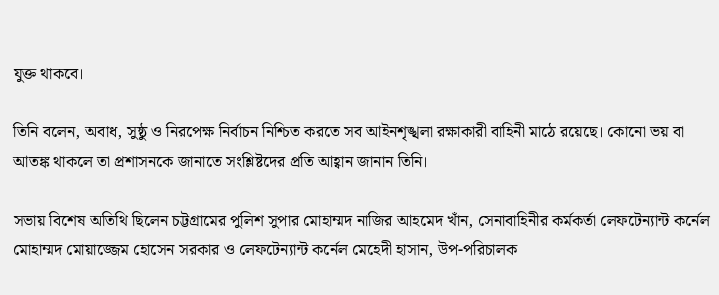যুক্ত থাকবে।

তিনি বলেন, অবাধ, সুষ্ঠু ও নিরপেক্ষ নির্বাচন নিশ্চিত করতে সব আইনশৃঙ্খলা রক্ষাকারী বাহিনী মাঠে রয়েছে। কোনো ভয় বা আতঙ্ক থাকলে তা প্রশাসনকে জানাতে সংশ্লিষ্টদের প্রতি আহ্বান জানান তিনি।

সভায় বিশেষ অতিথি ছিলেন চট্টগ্রামের পুলিশ সুপার মোহাম্মদ নাজির আহমেদ খাঁন, সেনাবাহিনীর কর্মকর্তা লেফটেন্যান্ট কর্নেল মোহাম্মদ মোয়াজ্জেম হোসেন সরকার ও লেফটেন্যান্ট কর্নেল মেহেদী হাসান, উপ-পরিচালক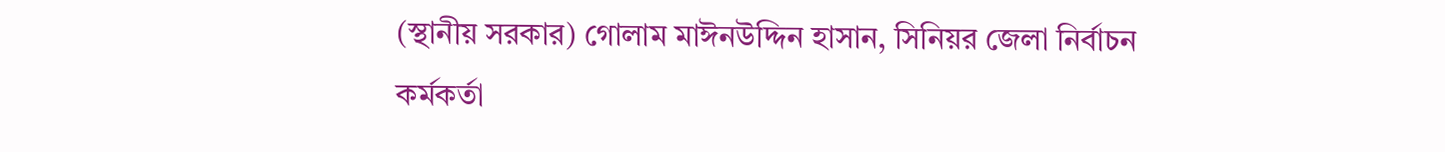(স্থানীয় সরকার) গোলাম মাঈনউদ্দিন হাসান, সিনিয়র জেলা নির্বাচন কর্মকর্তা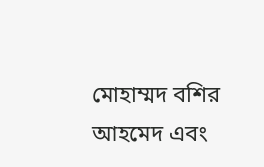মোহাম্মদ বশির আহমেদ এবং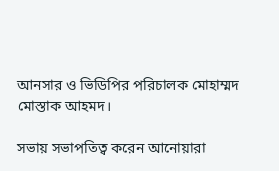আনসার ও ভিডিপির পরিচালক মোহাম্মদ মোস্তাক আহমদ।

সভায় সভাপতিত্ব করেন আনোয়ারা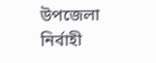উপজেলা নির্বাহী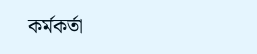কর্মকর্তা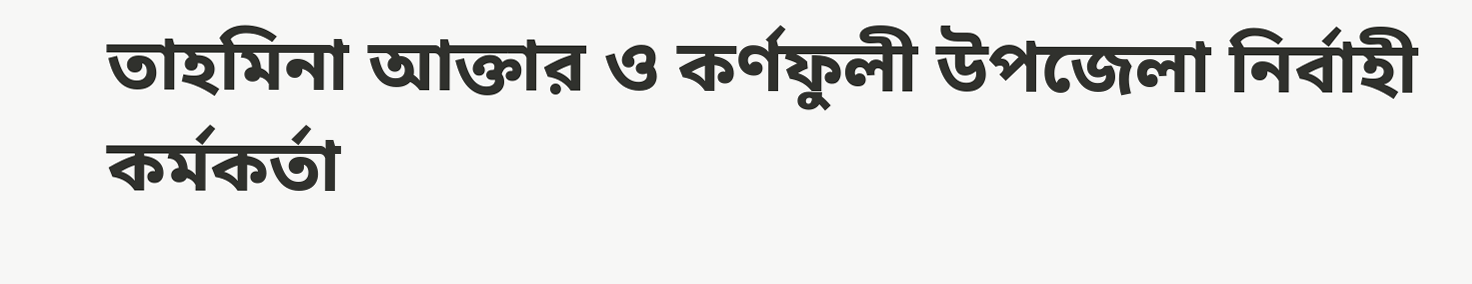তাহমিনা আক্তার ও কর্ণফুলী উপজেলা নির্বাহী কর্মকর্তা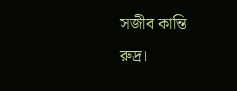সজীব কান্তি রুদ্র।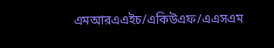এমআরএএইচ/একিউএফ/এএসএম